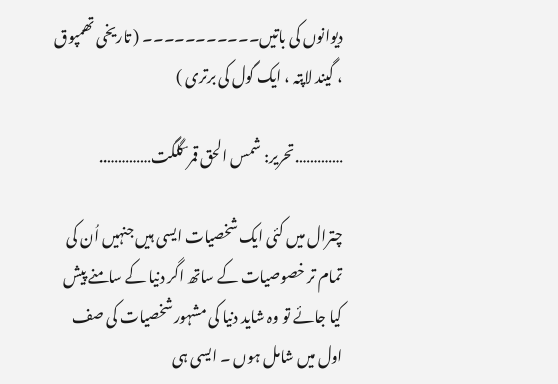دیوانوں کی باتیں۔۔۔۔۔۔۔۔۔۔۔ ( تاریخی تھمپوق ، گیند لاپتہ ، ایک گول کی برتری )

………….تحریر: شمس الحق قمر ؔ گلگت…………..

چترال میں کئی ایک شخصیات ایسی ہیں جنہیں اُن کی تمام تر خصوصیات کے ساتھ اگر دنیا کے سامنے پیش کیا جائے تو وہ شاید دنیا کی مشہور شخصیات کی صف اول میں شامل ہوں ۔ ایسی ہی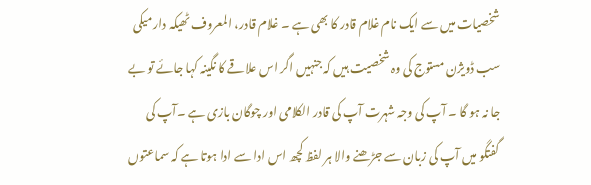شخصیات میں سے ایک نام غلام قادر کا بھی ہے ۔ غلام قادر، المعروف ٹھیکہ دار میکی سب ڈویژن مستوج کی وہ شخصیت ہیں کہ جنہیں اگر اس علاقے کا نگینہ کہا جائے تو بے جا نہ ہو گا ۔ آپ کی وجہ شہرت آپ کی قادر الکلامی اور چوگان بازی ہے ۔آپ کی گفتگو میں آپ کی زبان سے جڑھنے والا ہر لفظ کچھ اس ادا سے ادا ہوتا ہے کہ سماعتوں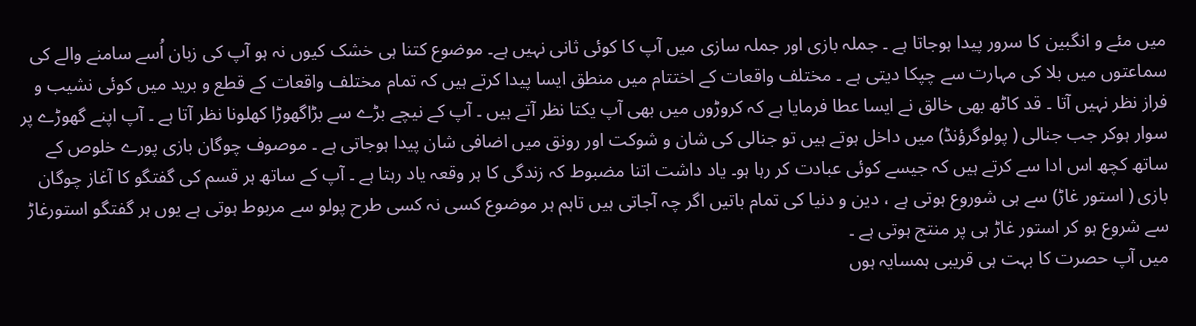میں مئے و انگبین کا سرور پیدا ہوجاتا ہے ۔ جملہ بازی اور جملہ سازی میں آپ کا کوئی ثانی نہیں ہے۔ موضوع کتنا ہی خشک کیوں نہ ہو آپ کی زبان اُسے سامنے والے کی سماعتوں میں بلا کی مہارت سے چپکا دیتی ہے ۔ مختلف واقعات کے اختتام میں منطق ایسا پیدا کرتے ہیں کہ تمام مختلف واقعات کے قطع و برید میں کوئی نشیب و فراز نظر نہیں آتا ۔ قد کاٹھ بھی خالق نے ایسا عطا فرمایا ہے کہ کروڑوں میں بھی آپ یکتا نظر آتے ہیں ۔ آپ کے نیچے بڑے سے بڑاگھوڑا کھلونا نظر آتا ہے ۔ آپ اپنے گھوڑے پر سوار ہوکر جب جنالی ( پولوگرؤنڈ) میں داخل ہوتے ہیں تو جنالی کی شان و شوکت اور رونق میں اضافی شان پیدا ہوجاتی ہے ۔ موصوف چوگان بازی پورے خلوص کے ساتھ کچھ اس ادا سے کرتے ہیں کہ جیسے کوئی عبادت کر رہا ہو۔ یاد داشت اتنا مضبوط کہ زندگی کا ہر وقعہ یاد رہتا ہے ۔ آپ کے ساتھ ہر قسم کی گفتگو کا آغاز چوگان بازی ( استور غاڑ) سے ہی شوروع ہوتی ہے ، دین و دنیا کی تمام باتیں اگر چہ آجاتی ہیں تاہم ہر موضوع کسی نہ کسی طرح پولو سے مربوط ہوتی ہے یوں ہر گفتگو استورغاڑ سے شروع ہو کر استور غاڑ ہی پر منتج ہوتی ہے ۔
میں آپ حصرت کا بہت ہی قریبی ہمسایہ ہوں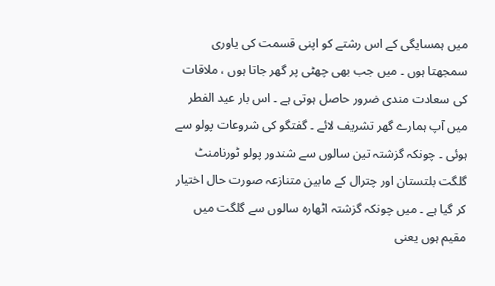میں ہمسایگی کے اس رشتے کو اپنی قسمت کی یاوری سمجھتا ہوں ۔ میں جب بھی چھٹی پر گھر جاتا ہوں ، ملاقات کی سعادت مندی ضرور حاصل ہوتی ہے ۔ اس بار عید الفطر میں آپ ہمارے گھر تشریف لائے ۔ گفتگو کی شروعات پولو سے ہوئی ۔ چونکہ گزشتہ تین سالوں سے شندور پولو ٹورنامنٹ گلگت بلتستان اور چترال کے مابین متنازعہ صورت حال اختیار کر گیا ہے ۔ میں چونکہ گزشتہ اٹھارہ سالوں سے گلگت میں مقیم ہوں یعنی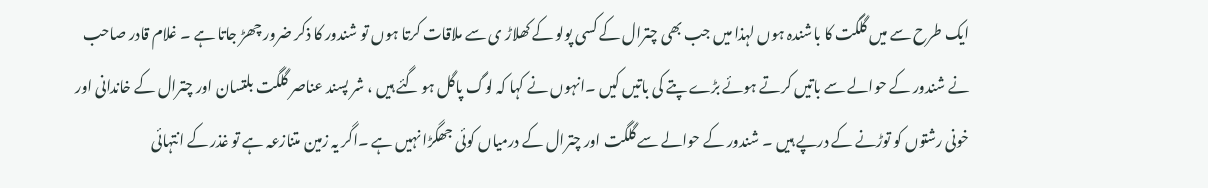ایک طرح سے میں گلگت کا باشندہ ہوں لہذا میں جب بھی چترال کے کسی پولو کے کھلاڑ ی سے ملاقات کرتا ہوں تو شندور کا ذکر ضرور چھڑ جاتا ہے ۔ غلام قادر صاحب نے شندور کے حوالے سے باتیں کرتے ہوئے بڑے پتے کی باتیں کیں ۔انہوں نے کہا کہ لوگ پاگل ہو گئے ہیں ، شر پسند عناصر گلگت بلتسان اور چترال کے خاندانی اور خونی رشتوں کو توڑنے کے درپے ہیں ۔ شندور کے حوالے سے گلگت اور چترال کے درمیاں کوئی جھگڑا نہیں ہے ۔اگر یہ زمین متنازعہ ہے تو غذر کے انتہائی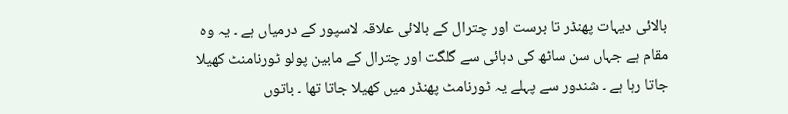بالائی دیہات پھنڈر تا برست اور چترال کے بالائی علاقہ لاسپور کے درمیاں ہے ۔ یہ وہ مقام ہے جہاں سن ساٹھ کی دہائی سے گلگت اور چترال کے مابین پولو ٹورنامنٹ کھیلا جاتا رہا ہے ۔ شندور سے پہلے یہ ٹورنامٹ پھنڈر میں کھیلا جاتا تھا ۔ باتوں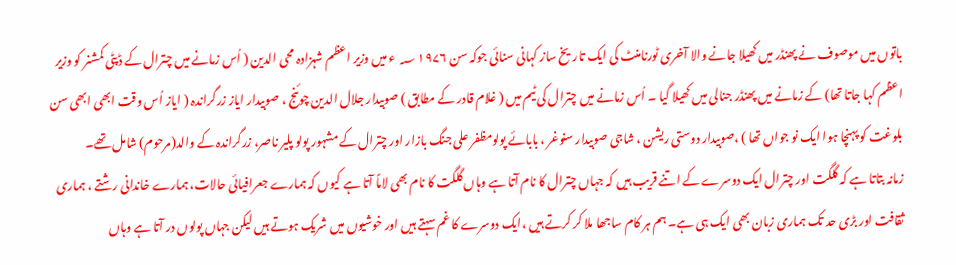باتوں میں موصوف نے پھنڈر میں کھیلا جانے والا آخری ٹورنامنٹ کی ایک تاریخ ساز کہانی سنائی جوکہ سن ۱۹۷۶ ؁ ء میں وزیر اعظم شہزادہ محی الدین ( اُس زمانے میں چترال کے ڈپٹی کمشنر کو وزیر اعظم کہا جاتا تھا) کے زمانے میں پھنڈر جنالی میں کھیلا گیا ۔ اُس زمانے میں چترال کی ٹیم میں ( غلام قادر کے مطابق ) صوبیدار جلال الدین چوئنج ، صوبیدار ایاز زرگراندہ ( ایاز اُس وقت ابھی ابھی سن بلوغت کو پہنچا ہوا ایک نو جواں تھا ) ،صوبیدار دوستی ریشن ، شاجی صوبیدار سنوغر ، بابائے پولومظفر علی جنگ بازار اور چترال کے مشہور پولو پلیر ناصر، زرگراندہ کے والد(مرحوم) شامل تھے۔
زمانہ بتاتا ہے کہ گلگت اور چترال ایک دوسرے کے اتنے قریب ہیں کہ جہاں چترال کا نام آتا ہے وہاں گلگت کا نام بھی لاماً آتا ہے کیوں کہ ہمارے جعرافیائی حالات، ہمارے خاندانی رشتے ، ہماری ثقافت اور بڑی حد تک ہماری زبان بھی ایک ہی ہے۔ ہم ہر کام ساجھا ملا کر کرتے ہیں ،ایک دوسرے کا غم سہتے ہیں اور خوشیوں میں شریک ہوتے ہیں لیکن جہاں پولوں در آتا ہے وہاں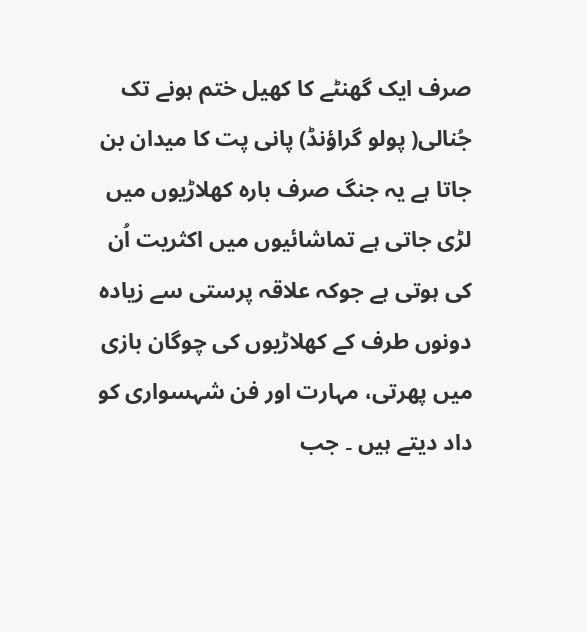صرف ایک گھنٹے کا کھیل ختم ہونے تک جُنالی( پولو گراؤنڈ) پانی پت کا میدان بن جاتا ہے یہ جنگ صرف بارہ کھلاڑیوں میں لڑی جاتی ہے تماشائیوں میں اکثریت اُن کی ہوتی ہے جوکہ علاقہ پرستی سے زیادہ دونوں طرف کے کھلاڑیوں کی چوگان بازی میں پھرتی، مہارت اور فن شہسواری کو داد دیتے ہیں ۔ جب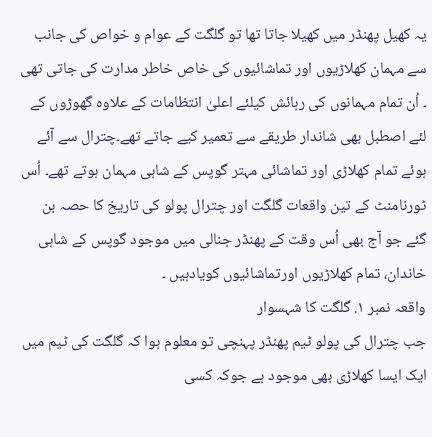یہ کھیل پھنڈر میں کھیلا جاتا تھا تو گلگت کے عوام و خواص کی جانب سے مہمان کھلاڑیوں اور تماشائیوں کی خاص خاطر مدارت کی جاتی تھی ۔ اُن تمام مہمانوں کی رہائش کیلئے اعلیٰ انتظامات کے علاوہ گھوڑوں کے لئے اصطبل بھی شاندار طریقے سے تعمیر کیے جاتے تھے۔چترال سے آئے ہوئے تمام کھلاڑی اور تماشائی مہتر گوپس کے شاہی مہمان ہوتے تھے۔ اُس ٹورنامنٹ کے تین واقعات گلگت اور چترال پولو کی تاریخ کا حصہ بن گئے جو آج بھی اُس وقت کے پھنڈر جنالی میں موجود گوپس کے شاہی خاندان، تمام کھلاڑیوں اورتماشائیوں کویادہیں ۔
واقعہ نمبر ۱. گلگت کا شہسوار
جب چترال کی پولو ٹیم پھنڈر پہنچی تو معلوم ہوا کہ گلگت کی ٹیم میں ایک ایسا کھلاڑی بھی موجود ہے جوکہ کسی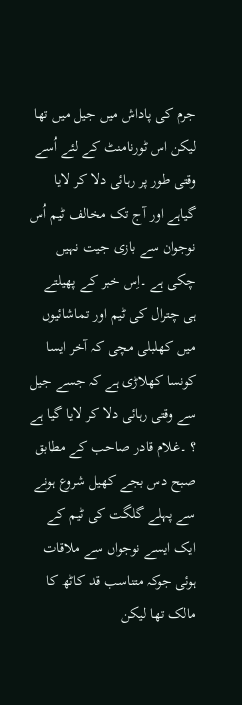جرم کی پاداش میں جیل میں تھا لیکن اس ٹورنامنٹ کے لئے اُسے وقتی طور پر رہائی دلا کر لایا گیاہے اور آج تک مخالف ٹیم اُس نوجوان سے بازی جیت نہیں چکی ہے ۔اِس خبر کے پھیلتے ہی چترال کی ٹیم اور تماشائیوں میں کھلبلی مچی کہ آخر ایسا کونسا کھلاڑی ہے کہ جسے جیل سے وقتی رہائی دلا کر لایا گیا ہے ؟ ۔غلام قادر صاحب کے مطابق صبح دس بجے کھیل شروع ہونے سے پہلے گلگت کی ٹیم کے ایک ایسے نوجواں سے ملاقات ہوئی جوکہ متناسب قد کاٹھ کا مالک تھا لیکن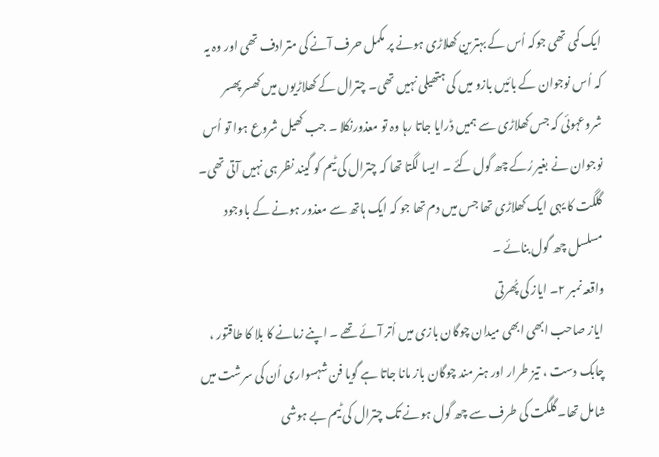ایک کمی تھی جوکہ اُس کے بہترین کھلاڑی ہونے پر مکمل حرف آنے کی مترادف تھی اور وہ یہ کہ اُس نوجوان کے بائیں بازو میں کی ہتھیلی نہیں تھی۔ چترال کے کھلاڑیوں میں کھسر پھسر شروعہوئی کہ جس کھلاڑی سے ہمیں ڈرایا جاتا رہا وہ تو معذورنکلا ۔ جب کھیل شروع ہوا تو اُس نوجوان نے بغیر رُکے چھ گول کئے ۔ ایسا لگتا تھا کہ چترال کی ٹیم کو گیند نظر ہی نہیں آتی تھی۔ گلگت کا یہی ایک کھلاڑی تھا جس میں دم تھا جو کہ ایک ہاتھ سے معذور ہونے کے باوجود مسلسل چھ گول بنائے ۔
واقعہ نمبر ۲۔ ایاز کی پُھرتی
ایاز صاحب ابھی ابھی میدان چوگان بازی میں اُتر آئے تھے ۔ اپنے زمانے کا بلا کا طاقتور ، چابک دست ، تیز طرار اور ہنر مند چوگان باز مانا جاتا ہے گویا فن شہسواری اُن کی سرشت میں شامل تھا۔ گلگت کی طرف سے چھ گول ہونے تک چترال کی ٹیم بے ہوشی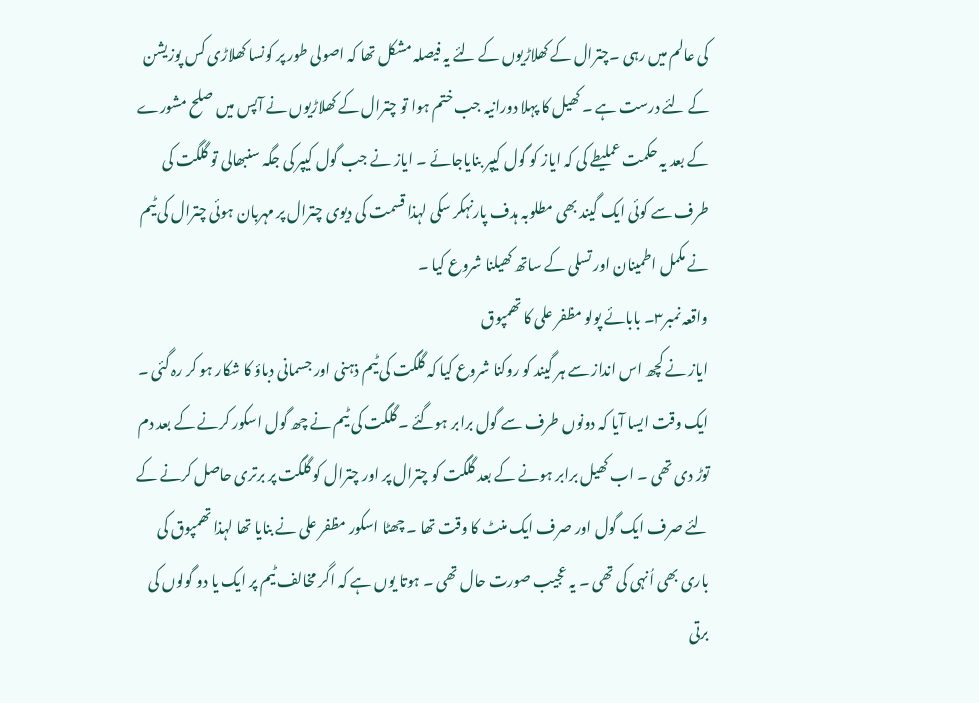کی عالم میں رہی ۔چترال کے کھلاڑیوں کے لئے یہ فیصلہ مشکل تھا کہ اصولی طور پر کونسا کھلاڑی کس پوزیشن کے لئے درست ہے ۔ کھیل کا پہلا دورانیہ جب ختم ہوا تو چترال کے کھلاڑیوں نے آپس میں صلح مشورے کے بعد یہ حکمت عملیطے کی کہ ایاز کو گول کیپر بنایاجائے ۔ ایاز نے جب گول کیپر کی جگہ سنبھالی تو گلگت کی طرف سے کوئی ایک گیند بھی مطلوبہ ہدف پارنہکر سکی لہذا قسمت کی دیوی چترال پر مہربان ہوئی چترال کی ٹیم نے مکمل اطمینان اور تسلی کے ساتھ کھیلنا شروع کیا ۔
واقعہ نمبر۳۔ بابائے پولو مظفر علی کا تھمپوق
ایاز نے کچھ اس انداز سے ہر گیند کو روکنا شروع کیا کہ گلگت کی ٹیم ذہنی اور جسمانی دباؤ کا شکار ہو کر رہ گئی ۔ ایک وقت ایسا آیا کہ دونوں طرف سے گول برابر ہوگئے ۔ گلگت کی ٹیم نے چھ گول اسکور کرنے کے بعد دم توڑ دی تھی ۔ اب کھیل برابر ہونے کے بعد گلگت کو چترال پر اور چترال کو گلگت پر برتری حاصل کرنے کے لئے صرف ایک گول اور صرف ایک منٹ کا وقت تھا ۔ چھٹا اسکور مظفر علی نے بنایا تھا لہذا تھمپوق کی باری بھی اُنہی کی تھی ۔ یہ عجیب صورت حال تھی ۔ ہوتا یوں ہے کہ اگر مخالف ٹیم پر ایک یا دو گولوں کی برتی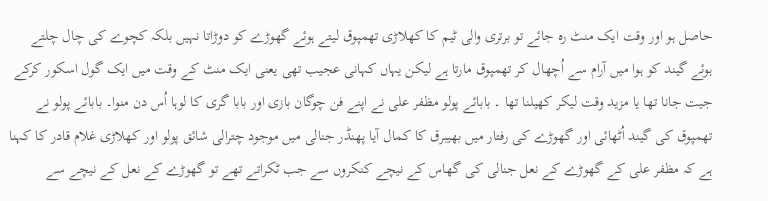حاصل ہو اور وقت ایک منٹ رہ جائے تو برتری والی ٹیم کا کھلاڑی تھمپوق لیتے ہوئے گھوڑے کو دوڑاتا نہیں بلکہ کچوے کی چال چلتے ہوئے گیند کو ہوا میں آرام سے اُچھال کر تھمپوق مارتا ہے لیکن یہاں کہانی عجیب تھی یعنی ایک منٹ کے وقت میں ایک گول اسکور کرکے جیت جانا تھا یا مزید وقت لیکر کھیلنا تھا ۔ بابائے پولو مظفر علی نے اپنے فن چوگان بازی اور بابا گری کا لوہا اُس دن منوا۔ بابائے پولو نے تھمپوق کی گیند اُٹھائی اور گھوڑے کی رفتار میں بھیبرق کا کمال آیا پھنڈر جنالی میں موجود چترالی شائق پولو اور کھلاڑی غلام قادر کا کہنا ہے کہ مظفر علی کے گھوڑے کے نعل جنالی کی گھاس کے نیچے کنکروں سے جب ٹکراتے تھے تو گھوڑے کے نعل کے نیچے سے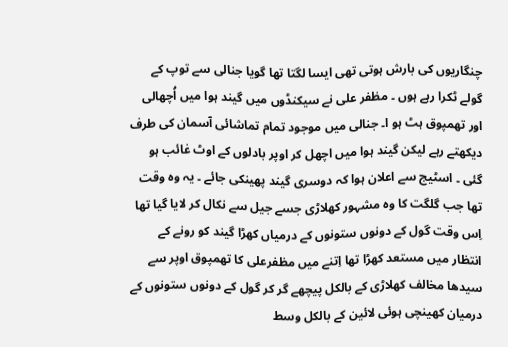چنگاریوں کی بارش ہوتی تھی ایسا لگتا تھا گویا جنالی سے توپ کے گولے ٹکرا رہے ہوں ۔ مظفر علی نے سیکنڈوں میں گیند ہوا میں اُچھالی اور تھمپوق ہٹ ہو ا۔ جنالی میں موجود تمام تماشائی آسمان کی طرف دیکھتے رہے لیکن گیند ہوا میں اچھل کر اوپر بادلوں کے اوٹ غائب ہو گئی ۔ اسٹیج سے اعلان ہوا کہ دوسری گیند پھینکی جائے ۔ یہ وہ وقت تھا جب گلگت کا وہ مشہور کھلاڑی جسے جیل سے نکال کر لایا گیا تھا اِس وقت گول کے دونوں ستونوں کے درمیاں کھڑا گیند کو رونے کے انتظار میں مستعد کھڑا تھا اِتنے میں مظفرعلی کا تھمپوق اوپر سے سیدھا مخالف کھلاڑی کے بالکل پیچھے گر کر گول کے دونوں ستونوں کے درمیان کھینچی ہوئی لائین کے بالکل وسط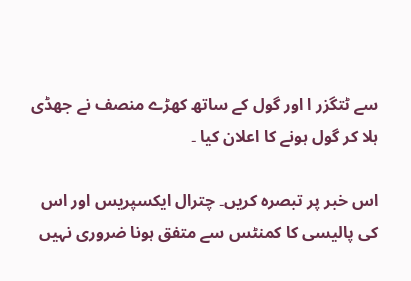سے ٹتگزر ا اور گول کے ساتھ کھڑے منصف نے جھڈی ہلا کر گول ہونے کا اعلان کیا ۔

اس خبر پر تبصرہ کریں۔ چترال ایکسپریس اور اس کی پالیسی کا کمنٹس سے متفق ہونا ضروری نہیں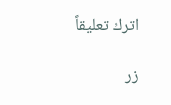اترك تعليقاً

زر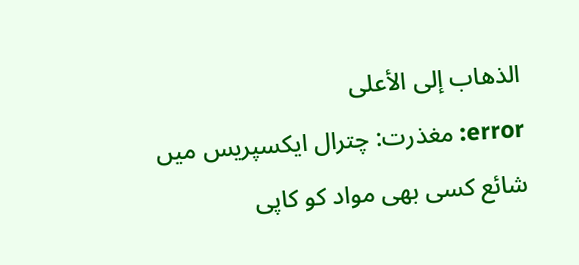الذهاب إلى الأعلى
error: مغذرت: چترال ایکسپریس میں شائع کسی بھی مواد کو کاپی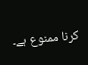کرنا ممنوع ہے۔